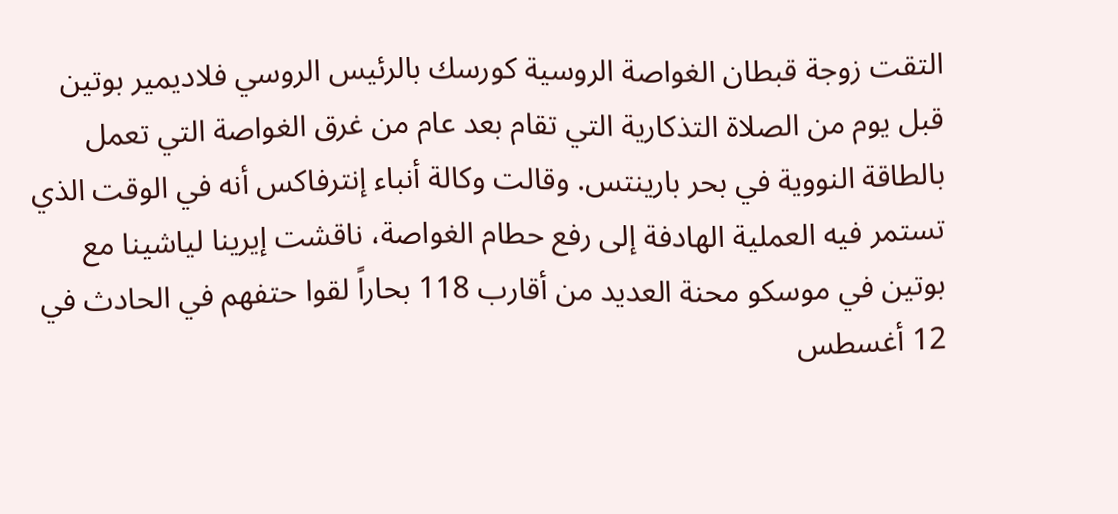التقت زوجة قبطان الغواصة الروسية كورسك بالرئيس الروسي فلاديمير بوتين قبل يوم من الصلاة التذكارية التي تقام بعد عام من غرق الغواصة التي تعمل بالطاقة النووية في بحر بارينتس. وقالت وكالة أنباء إنترفاكس أنه في الوقت الذي تستمر فيه العملية الهادفة إلى رفع حطام الغواصة، ناقشت إيرينا لياشينا مع بوتين في موسكو محنة العديد من أقارب 118 بحاراً لقوا حتفهم في الحادث في 12 أغسطس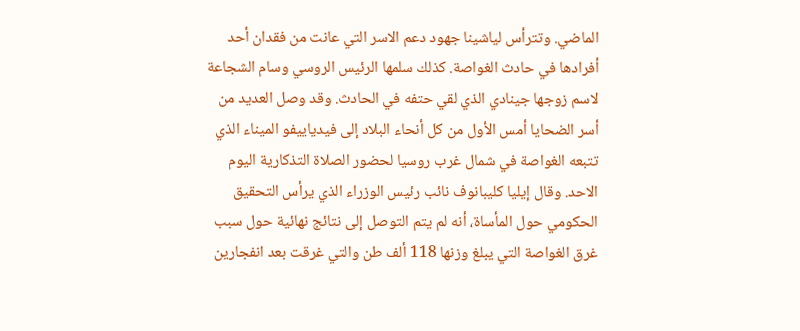الماضي. وتترأس لياشينا جهود دعم الاسر التي عانت من فقدان أحد أفرادها في حادث الغواصة. كذلك سلمها الرئيس الروسي وسام الشجاعة لاسم زوجها جينادي الذي لقي حتفه في الحادث. وقد وصل العديد من أسر الضحايا أمس الأول من كل أنحاء البلاد إلى فيدياييفو الميناء الذي تتبعه الغواصة في شمال غرب روسيا لحضور الصلاة التذكارية اليوم الاحد. وقال إيليا كليبانوف نائب رئيس الوزراء الذي يرأس التحقيق الحكومي حول المأساة، أنه لم يتم التوصل إلى نتائج نهائية حول سبب غرق الغواصة التي يبلغ وزنها 118 ألف طن والتي غرقت بعد انفجارين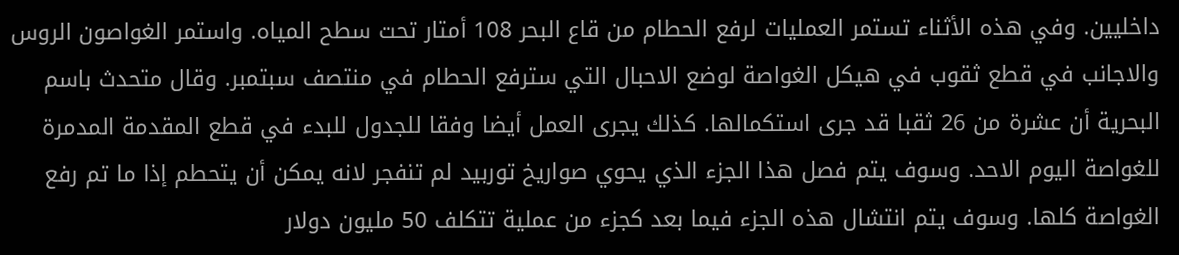داخليين. وفي هذه الأثناء تستمر العمليات لرفع الحطام من قاع البحر 108 أمتار تحت سطح المياه. واستمر الغواصون الروس والاجانب في قطع ثقوب في هيكل الغواصة لوضع الاحبال التي سترفع الحطام في منتصف سبتمبر. وقال متحدث باسم البحرية أن عشرة من 26 ثقبا قد جرى استكمالها. كذلك يجرى العمل أيضا وفقا للجدول للبدء في قطع المقدمة المدمرة للغواصة اليوم الاحد. وسوف يتم فصل هذا الجزء الذي يحوي صواريخ توربيد لم تنفجر لانه يمكن أن يتحطم إذا ما تم رفع الغواصة كلها. وسوف يتم انتشال هذه الجزء فيما بعد كجزء من عملية تتكلف 50 مليون دولار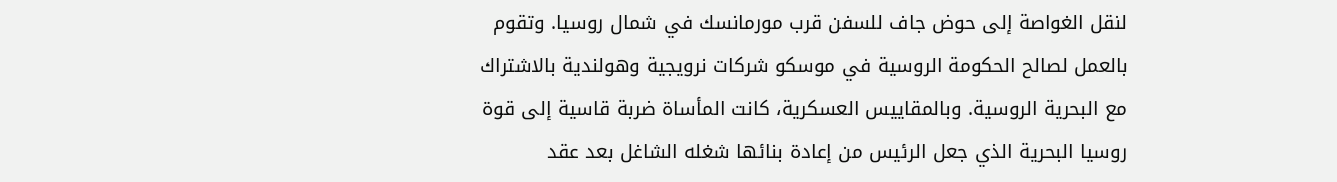لنقل الغواصة إلى حوض جاف للسفن قرب مورمانسك في شمال روسيا. وتقوم بالعمل لصالح الحكومة الروسية في موسكو شركات نرويجية وهولندية بالاشتراك مع البحرية الروسية. وبالمقاييس العسكرية، كانت المأساة ضربة قاسية إلى قوة روسيا البحرية الذي جعل الرئيس من إعادة بنائها شغله الشاغل بعد عقد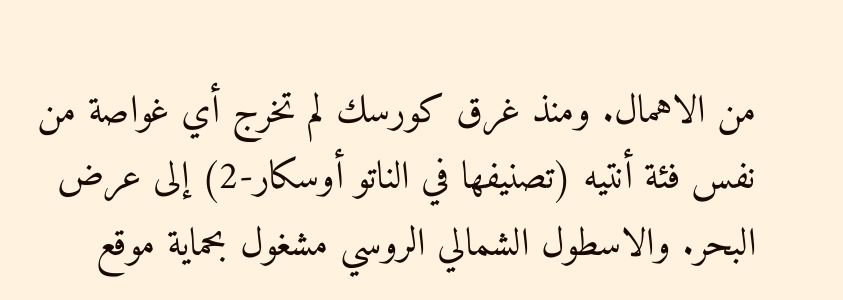من الاهمال. ومنذ غرق كورسك لم تخرج أي غواصة من نفس فئة أنتيه (تصنيفها في الناتو أوسكار-2) إلى عرض البحر. والاسطول الشمالي الروسي مشغول بحماية موقع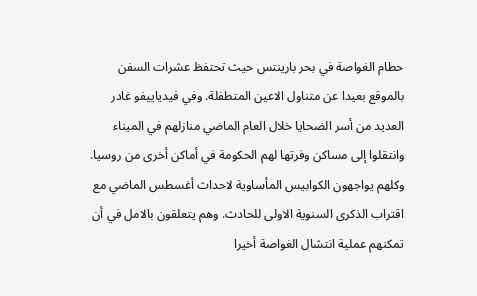حطام الغواصة في بحر بارينتس حيث تحتفظ عشرات السفن بالموقع بعيدا عن متناول الاعين المتطفلة. وفي فيدياييفو غادر العديد من أسر الضحايا خلال العام الماضي منازلهم في الميناء وانتقلوا إلى مساكن وفرتها لهم الحكومة في أماكن أخرى من روسيا. وكلهم يواجهون الكوابيس المأساوية لاحداث أغسطس الماضي مع اقتراب الذكرى السنوية الاولى للحادث. وهم يتعلقون بالامل في أن تمكنهم عملية انتشال الغواصة أخيرا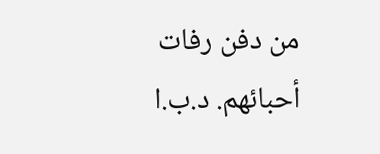من دفن رفات أحبائهم. د.ب.ا